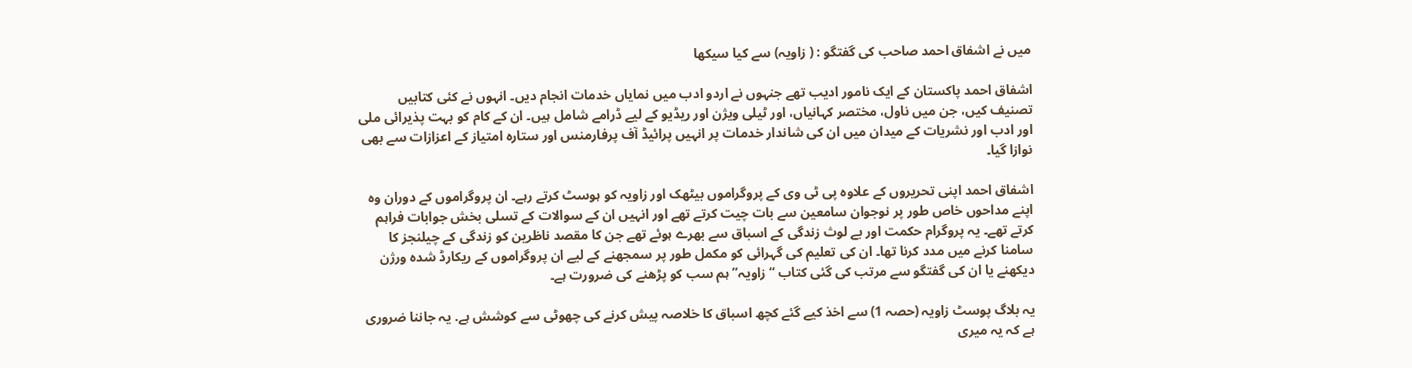میں نے اشفاق احمد صاحب کی گفتگو : ( زاویہ) سے کیا سیکھا

اشفاق احمد پاکستان کے ایک نامور ادیب تھے جنہوں نے اردو ادب میں نمایاں خدمات انجام دیں۔ انہوں نے کئی کتابیں تصنیف کیں، جن میں ناول، مختصر کہانیاں، اور ٹیلی ویژن اور ریڈیو کے لیے ڈرامے شامل ہیں۔ ان کے کام کو بہت پذیرائی ملی اور ادب اور نشریات کے میدان میں ان کی شاندار خدمات پر انہیں پرائیڈ آف پرفارمنس اور ستارہ امتیاز کے اعزازات سے بھی نوازا گیا۔

اشفاق احمد اپنی تحریروں کے علاوہ پی ٹی وی کے پروگراموں بیٹھک اور زاویہ کو ہوسٹ کرتے رہے۔ ان پروگراموں کے دوران وہ اپنے مداحوں خاص طور پر نوجوان سامعین سے بات چیت کرتے تھے اور انہیں ان کے سوالات کے تسلی بخش جوابات فراہم کرتے تھے۔ یہ پروگرام حکمت اور بے لوث زندگی کے اسباق سے بھرے ہوئے تھے جن کا مقصد ناظرین کو زندگی کے چیلنجز کا سامنا کرنے میں مدد کرنا تھا۔ ان کی تعلیم کی گہرائی کو مکمل طور پر سمجھنے کے لیے ان پروگراموں کے ریکارڈ شدہ ورژن دیکھنے یا ان کی گفتگو سے مرتب کی گئی کتاب “زاویہ” ہم سب کو پڑھنے کی ضرورت ہے۔

یہ بلاگ پوسٹ زاویہ (حصہ 1) سے اخذ کیے گئے کچھ اسباق کا خلاصہ پیش کرنے کی چھوٹی سے کوشش ہے. یہ جاننا ضروری ہے کہ یہ میری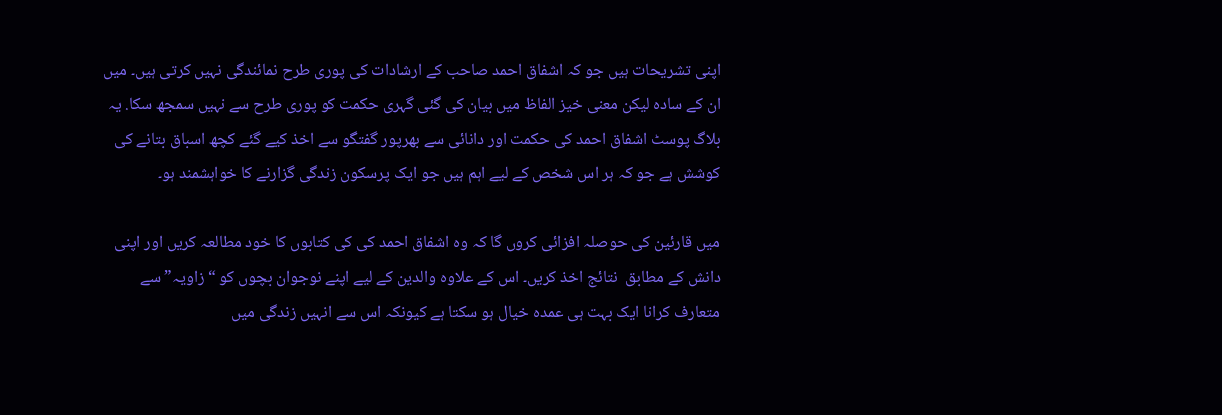اپنی تشریحات ہیں جو کہ اشفاق احمد صاحب کے ارشادات کی پوری طرح نمائندگی نہیں کرتی ہیں۔ میں ان کے سادہ لیکن معنی خیز الفاظ میں بیان کی گئی گہری حکمت کو پوری طرح سے نہیں سمجھ سکا. یہ بلاگ پوسٹ اشفاق احمد کی حکمت اور دانائی سے بھرپور گفتگو سے اخذ کیے گئے کچھ اسباق بتانے کی کوشش ہے جو کہ ہر اس شخص کے لیے اہم ہیں جو ایک پرسکون زندگی گزارنے کا خواہشمند ہو۔

میں قارئین کی حوصلہ افزائی کروں گا کہ وہ اشفاق احمد کی کی کتابوں کا خود مطالعہ کریں اور اپنی دانش کے مطابق  نتائج اخذ کریں۔ اس کے علاوہ والدین کے لیے اپنے نوجوان بچوں کو “زاویہ” سے متعارف کرانا ایک بہت ہی عمدہ خیال ہو سکتا ہے کیونکہ اس سے انہیں زندگی میں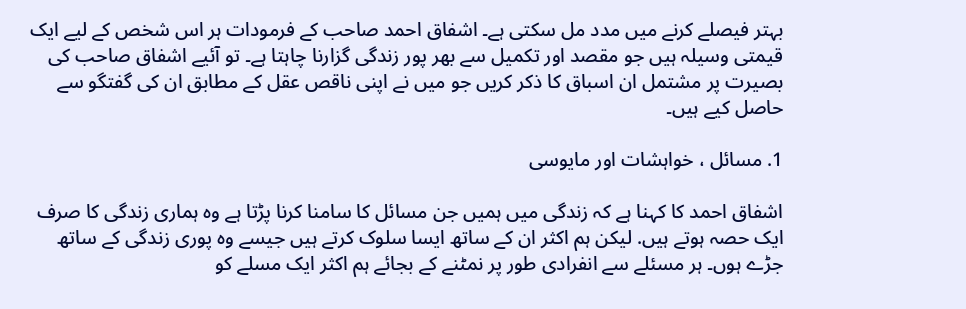بہتر فیصلے کرنے میں مدد مل سکتی ہے۔ اشفاق احمد صاحب کے فرمودات ہر اس شخص کے لیے ایک قیمتی وسیلہ ہیں جو مقصد اور تکمیل سے بھر پور زندگی گزارنا چاہتا ہے۔ تو آئیے اشفاق صاحب کی بصیرت پر مشتمل ان اسباق کا ذکر کریں جو میں نے اپنی ناقص عقل کے مطابق ان کی گفتگو سے حاصل کیے ہیں۔

1. مسائل ، خواہشات اور مایوسی

اشفاق احمد کا کہنا ہے کہ زندگی میں ہمیں جن مسائل کا سامنا کرنا پڑتا ہے وہ ہماری زندگی کا صرف ایک حصہ ہوتے ہیں. لیکن ہم اکثر ان کے ساتھ ایسا سلوک کرتے ہیں جیسے وہ پوری زندگی کے ساتھ جڑے ہوں۔ ہر مسئلے سے انفرادی طور پر نمٹنے کے بجائے ہم اکثر ایک مسلے کو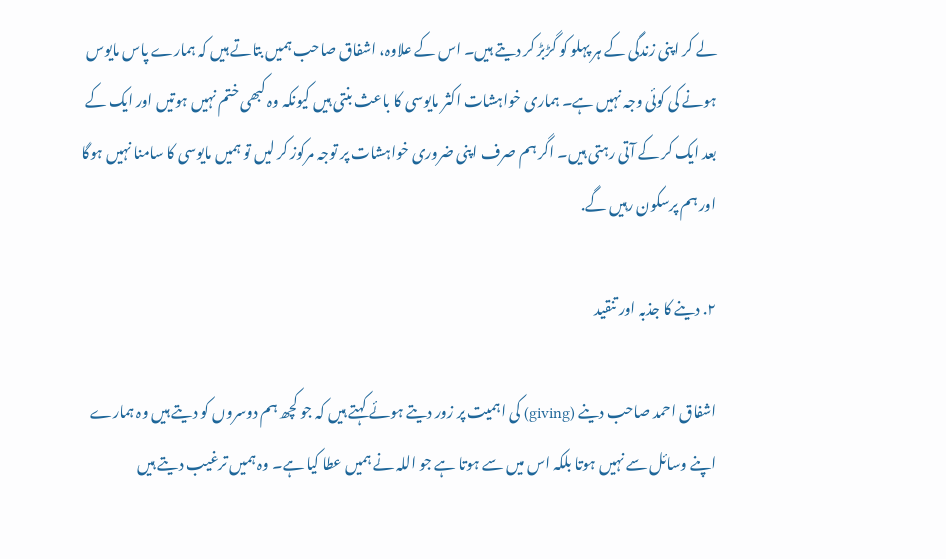لے کر اپنی زندگی کے ہر پہلو کو گڑبڑ کر دیتے ہیں۔ اس کے علاوہ، اشفاق صاحب ہمیں بتاتے ہیں کہ ہمارے پاس مایوس ہونے کی کوئی وجہ نہیں ہے۔ ہماری خواہشات اکثر مایوسی کا باعث بنتی ہیں کیونکہ وہ کبھی ختم نہیں ہوتیں اور ایک کے بعد ایک کر کے آتی رہتی ہیں۔ اگر ہم صرف اپنی ضروری خواہشات پر توجہ مرکوز کر لیں تو ہمیں مایوسی کا سامنا نہیں ہوگا اور ہم پرسکون رہیں گے.

٢. دینے کا جذبہ اور تنقید

اشفاق احمد صاحب دینے (giving) کی اہمیت پر زور دیتے ہوئے کہتے ہیں کہ جو کچھ ہم دوسروں کو دیتے ہیں وہ ہمارے اپنے وسائل سے نہیں ہوتا بلکہ اس میں سے ہوتا ہے جو اللہ نے ہمیں عطا کیا ہے۔ وہ ہمیں ترغیب دیتے ہیں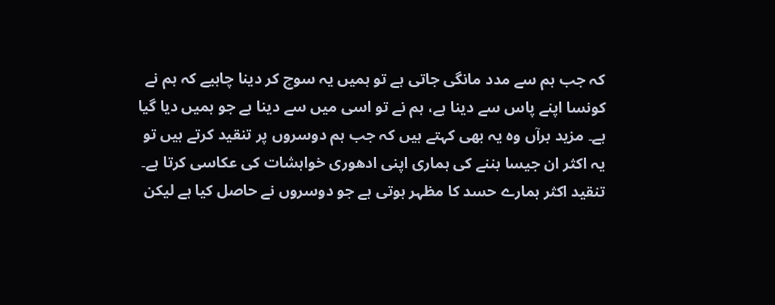کہ جب ہم سے مدد مانگی جاتی ہے تو ہمیں یہ سوچ کر دینا چاہیے کہ ہم نے کونسا اپنے پاس سے دینا ہے، ہم نے تو اسی میں سے دینا ہے جو ہمیں دیا گیا ہے۔ مزید برآں وہ یہ بھی کہتے ہیں کہ جب ہم دوسروں پر تنقید کرتے ہیں تو یہ اکثر ان جیسا بننے کی ہماری اپنی ادھوری خواہشات کی عکاسی کرتا ہے۔ تنقید اکثر ہمارے حسد کا مظہر ہوتی ہے جو دوسروں نے حاصل کیا ہے لیکن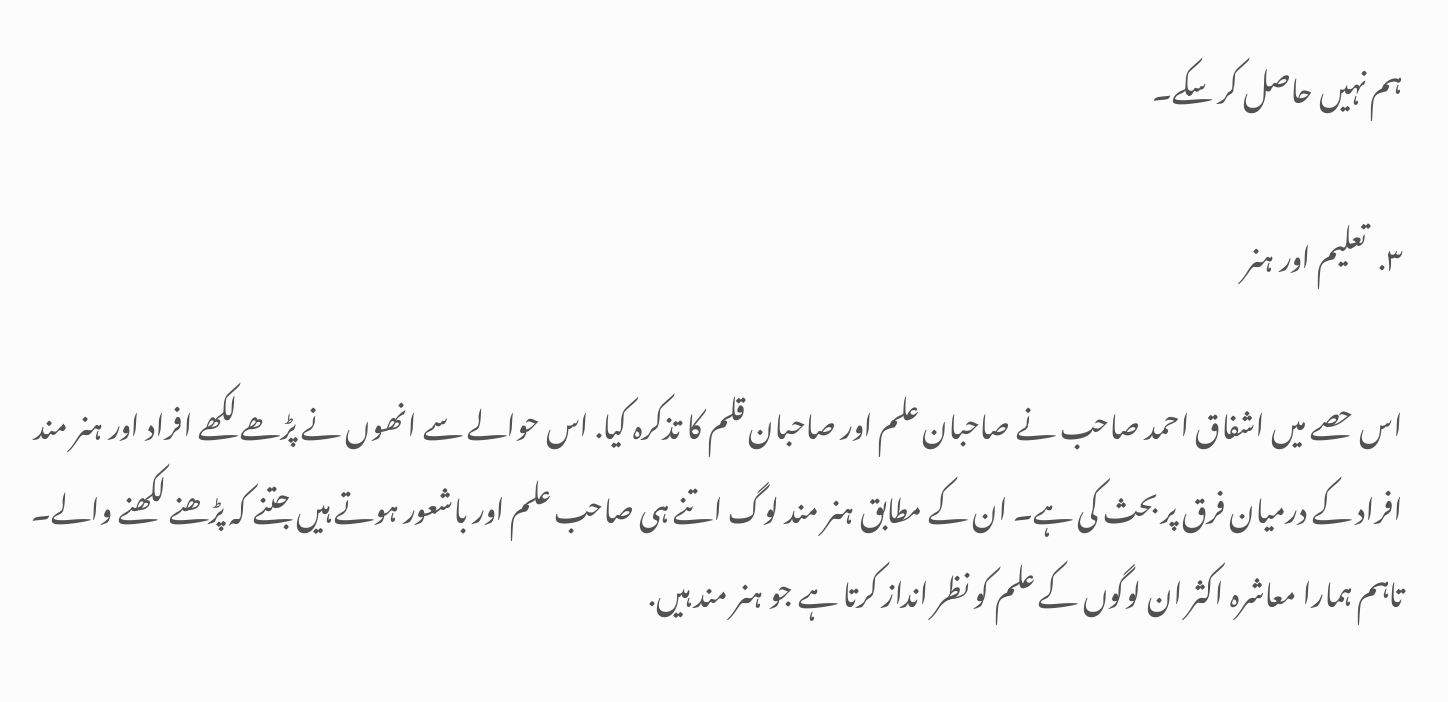ہم نہیں حاصل کر سکے۔

٣.  تعلیم اور ہنر

اس حصے میں اشفاق احمد صاحب نے صاحبان علم اور صاحبان قلم کا تذکرہ کیا. اس حوالے سے انھوں نے پڑھے لکھے افراد اور ہنر مند افراد کے درمیان فرق پر بحث کی ہے۔ ان کے مطابق ہنر مند لوگ اتنے ہی صاحب علم اور باشعور ہوتے ہیں جتنے کہ پڑھنے لکھنے والے۔ تاہم ہمارا معاشرہ اکثر ان لوگوں کے علم کو نظر انداز کرتا ہے جو ہنر مند ہیں.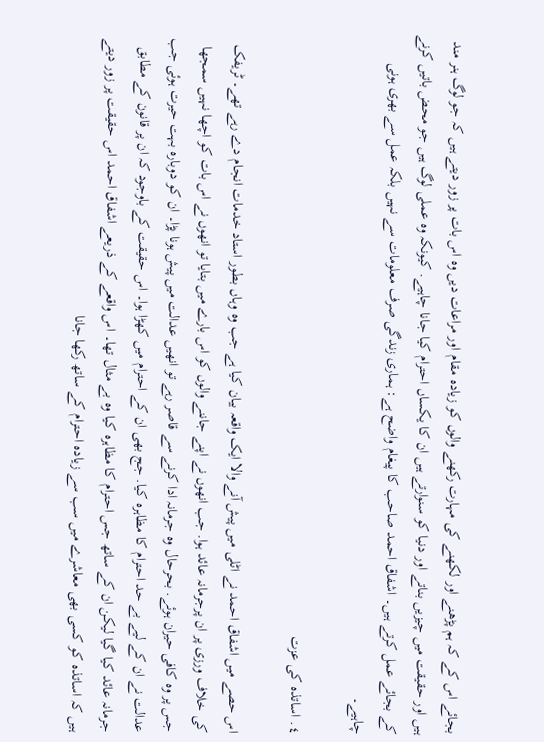بجائے اس کے کہ ہم پڑھنے اور لکھنے کی مہارت رکھنے والوں کو زیادہ مقام اور مراعات دیں وہ اس بات پر زور دیتے ہیں کہ جو لوگ ہنر مند ہیں اور حقیقت میں چیزیں بناتے اور دنیا کو سنوارتے ہیں ان کا یکساں احترام کیا جانا چاہیے. کیونکہ وہ عملی لوگ ہیں جو محض باتیں کرنے کے بجائے عمل کرتے ہیں۔ اشفاق احمد صاحب کا پیغام واضح ہے: ہماری زندگی صرف معلومات سے نہیں بلکہ عمل سے بھری ہونی چاہیے۔

٤. اساتذہ کی عزت

اس حصے میں اشفاق احمد نے اٹلی میں پیش آنے والا ایک واقعہ بیان کیا ہے جب وہ وہاں بطور استاد خدمات انجام دے رہے تھے۔ ٹریفک کی خلاف ورزی پر ان پرجرمانہ عائد ہوا. جب انھوں نے اپنے جاننے والوں کو اس بارے میں بتایا تو انھوں نے اس بات کو اچھا نہیں سمجھا جس پر وہ کافی حیران ہوئے. بحرحال وہ جرمانہ ادا کرنے سے قاصر رہے تو انھیں عدالت میں پیش ہونا پڑا۔ ان کو دوبارہ بہت حیرت ہوئی جب عدالت نے ان کے لیے بے حد احترام کا مظاہرہ کیا. جج بھی ان کے احترام میں کھڑا ہوا۔ اس حقیقت کے باوجود کہ ان پر قانون کے مطابق جرمانہ عائد کیا گیا لیکن ان کے ساتھ جس احترام کا مظاہرہ کیا وہ بے مثال تھا۔ اس واقعے کے ذریعے اشفاق احمد اس حقیقت پر زور دیتے ہیں کہ اساتذہ کو کسی بھی معاشرے میں سب سے زیادہ احترام کے ساتھ رکھا جانا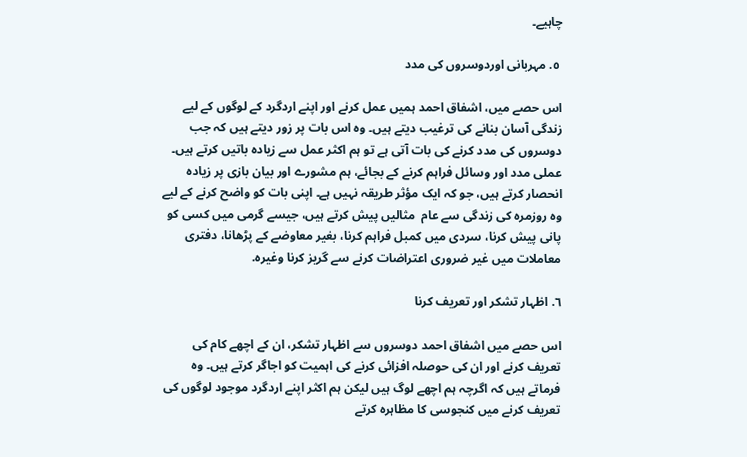چاہیے۔

 ٥. مہربانی اوردوسروں کی مدد

اس حصے میں، اشفاق احمد ہمیں عمل کرنے اور اپنے اردگرد کے لوگوں کے لیے زندگی آسان بنانے کی ترغیب دیتے ہیں۔ وہ اس بات پر زور دیتے ہیں کہ جب دوسروں کی مدد کرنے کی بات آتی ہے تو ہم اکثر عمل سے زیادہ باتیں کرتے ہیں۔ عملی مدد اور وسائل فراہم کرنے کے بجائے، ہم مشورے اور بیان بازی پر زیادہ انحصار کرتے ہیں، جو کہ ایک مؤثر طریقہ نہیں ہے۔ اپنی بات کو واضح کرنے کے لیے وہ روزمرہ کی زندگی سے عام  مثالیں پیش کرتے ہیں، جیسے گرمی میں کسی کو پانی پیش کرنا، سردی میں کمبل فراہم کرنا، بغیر معاوضے کے پڑھانا، دفتری معاملات میں غیر ضروری اعتراضات کرنے سے گریز کرنا وغیرہ.

٦. اظہار تشکر اور تعریف کرنا

اس حصے میں اشفاق احمد دوسروں سے اظہار تشکر، ان کے اچھے کام کی تعریف کرنے اور ان کی حوصلہ افزائی کرنے کی اہمیت کو اجاگر کرتے ہیں۔ وہ فرماتے ہیں کہ اگرچہ ہم اچھے لوگ ہیں لیکن ہم اکثر اپنے اردگرد موجود لوگوں کی تعریف کرنے میں کنجوسی کا مظاہرہ کرتے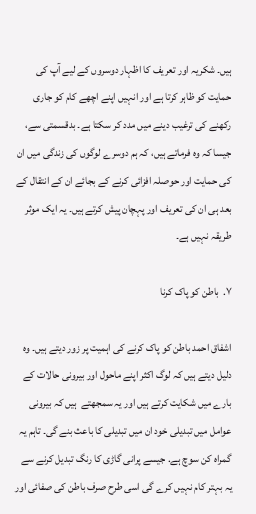ہیں۔ شکریہ اور تعریف کا اظہار دوسروں کے لیے آپ کی حمایت کو ظاہر کرتا ہے اور انہیں اپنے اچھے کام کو جاری رکھنے کی ترغیب دینے میں مدد کر سکتا ہے۔ بدقسمتی سے، جیسا کہ وہ فرماتے ہیں، کہ ہم دوسرے لوگوں کی زندگی میں ان کی حمایت اور حوصلہ افزائی کرنے کے بجائے ان کے انتقال کے بعد ہی ان کی تعریف اور پہچان پیش کرتے ہیں۔ یہ ایک موثر طریقہ نہیں ہے۔

٧.  باطن کو پاک کرنا

اشفاق احمد باطن کو پاک کرنے کی اہمیت پر زور دیتے ہیں۔ وہ دلیل دیتے ہیں کہ لوگ اکثر اپنے ماحول اور بیرونی حالات کے بارے میں شکایت کرتے ہیں اور یہ سمجھتے  ہیں کہ بیرونی عوامل میں تبدیلی خود ان میں تبدیلی کا باعث بنے گی۔ تاہم یہ گمراہ کن سوچ ہے. جیسے پرانی گاڑی کا رنگ تبدیل کرنے سے یہ بہتر کام نہیں کرے گی اسی طرح صرف باطن کی صفائی اور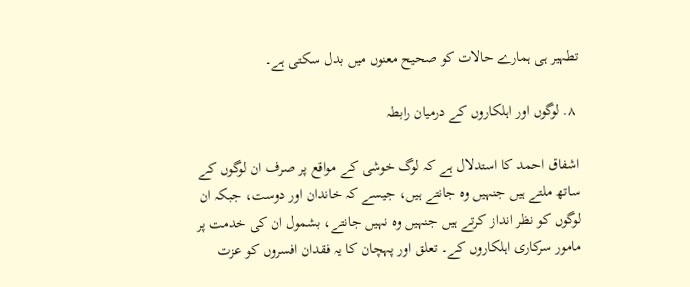تطہیر ہی ہمارے حالات کو صحیح معنوں میں بدل سکتی ہے۔

 ٨. لوگوں اور اہلکاروں کے درمیان رابطہ

اشفاق احمد کا استدلال ہے کہ لوگ خوشی کے مواقع پر صرف ان لوگوں کے ساتھ ملتے ہیں جنہیں وہ جانتے ہیں، جیسے کہ خاندان اور دوست، جبکہ ان لوگوں کو نظر انداز کرتے ہیں جنہیں وہ نہیں جانتے، بشمول ان کی خدمت پر مامور سرکاری اہلکاروں کے۔ تعلق اور پہچان کا یہ فقدان افسروں کو عزت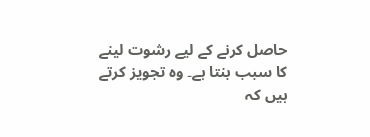حاصل کرنے کے لیے رشوت لینے کا سبب بنتا ہے۔ وہ تجویز کرتے ہیں کہ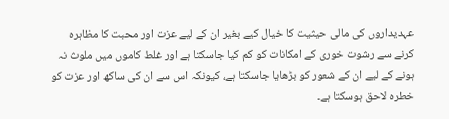عہدیداروں کی مالی حیثیت کا خیال کیے بغیر ان کے لیے عزت اور محبت کا مظاہرہ کرنے سے رشوت خوری کے امکانات کو کم کیا جاسکتا ہے اور غلط کاموں میں ملوث نہ ہونے کے لیے ان کے شعور کو بڑھایا جاسکتا ہے، کیونکہ اس سے ان کی ساکھ اور عزت کو خطرہ لاحق ہوسکتا ہے۔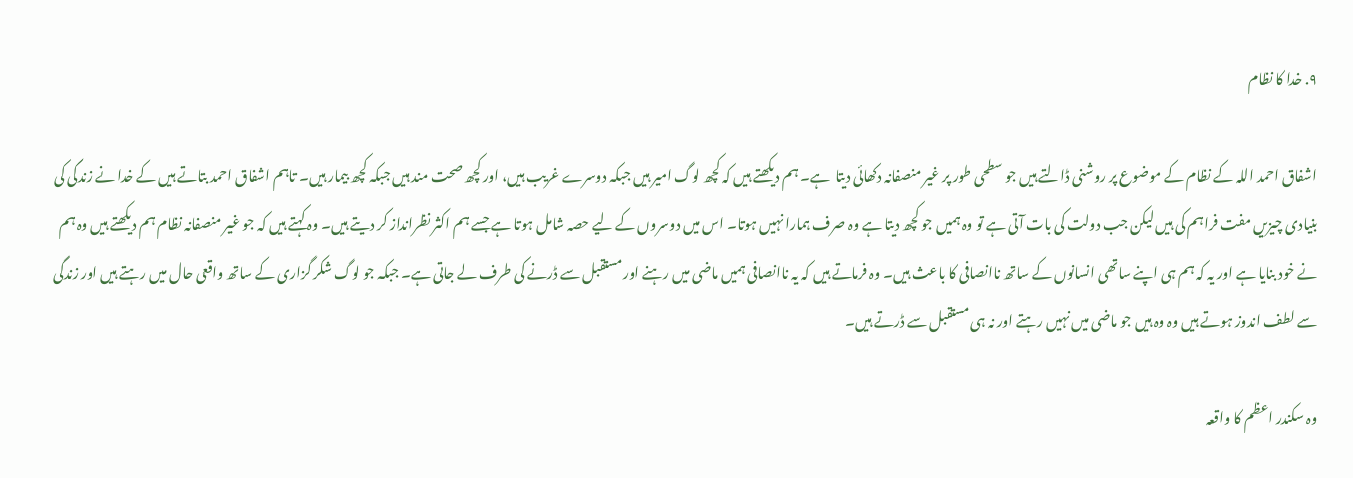٩. خدا کا نظام

اشفاق احمد اللہ کے نظام کے موضوع پر روشنی ڈالتے ہیں جو سطحی طور پر غیر منصفانہ دکھائی دیتا  ہے۔ ہم دیکھتے ہیں کہ کچھ لوگ امیر ہیں جبکہ دوسرے غریب ہیں، اور کچھ صحت مند ہیں جبکہ کچھ بیمار ہیں۔ تاہم اشفاق احمد بتاتے ہیں کے خدا نے زندگی کی بنیادی چیزیں مفت فراہم کی ہیں لیکن جب دولت کی بات آتی ہے تو وہ ہمیں جو کچھ دیتا ہے وہ صرف ہمارا نہیں ہوتا۔ اس میں دوسروں کے لیے حصہ شامل ہوتا ہے جسے ہم اکثر نظرانداز کر دیتے ہیں۔ وہ کہتے ہیں کہ جو غیر منصفانہ نظام ہم دیکھتے ہیں وہ ہم نے خود بنایا ہے اور یہ کہ ہم ہی اپنے ساتھی انسانوں کے ساتھ ناانصافی کا باعث ہیں۔ وہ فرماتے ہیں کہ یہ ناانصافی ہمیں ماضی میں رہنے اور مستقبل سے ڈرنے کی طرف لے جاتی ہے۔ جبکہ جو لوگ شکر گزاری کے ساتھ واقعی حال میں رہتے ہیں اور زندگی سے لطف اندوز ہوتے ہیں وہ وہ ہیں جو ماضی میں نہیں رہتے اور نہ ہی مستقبل سے ڈرتے ہیں۔

وہ سکندر اعظم کا واقعہ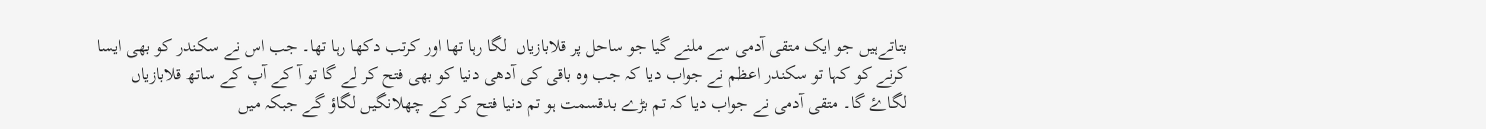بتاتےہیں جو ایک متقی آدمی سے ملنے گیا جو ساحل پر قلابازیاں  لگا رہا تھا اور کرتب دکھا رہا تھا۔ جب اس نے سکندر کو بھی ایسا کرنے کو کہا تو سکندر اعظم نے جواب دیا کہ جب وہ باقی کی آدھی دنیا کو بھی فتح کر لے گا تو آ کے آپ کے ساتھ قلابازیاں لگاۓ گا۔ متقی آدمی نے جواب دیا کہ تم بڑے بدقسمت ہو تم دنیا فتح کر کے چھلانگیں لگاؤ گے جبکہ میں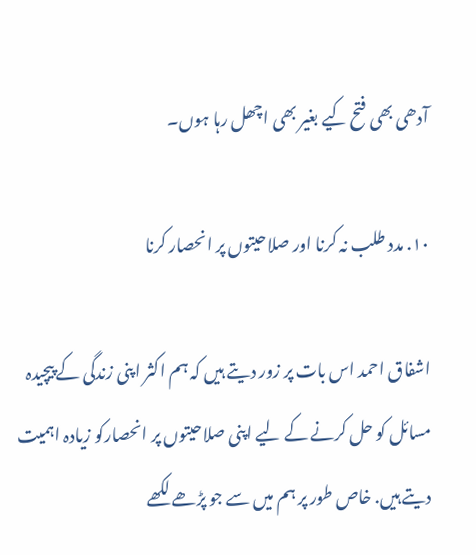آدھی بھی فتح کیے بغیر بھی اچھل رہا ہوں۔

١٠. مدد طلب نہ کرنا اور صلاحیتوں پر انحصار کرنا

اشفاق احمد اس بات پر زور دیتے ہیں کہ ہم اکثر اپنی زندگی کے پیچیدہ مسائل کو حل کرنے کے لیے اپنی صلاحیتوں پر انحصارکو زیادہ اہمیت دیتے ہیں. خاص طور پر ہم میں سے جو پڑھے لکھے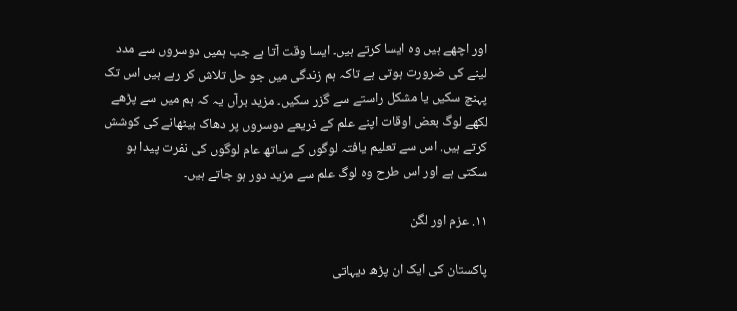اور اچھے ہیں وہ ایسا کرتے ہیں۔ ایسا وقت آتا ہے جب ہمیں دوسروں سے مدد لینے کی ضرورت ہوتی ہے تاکہ ہم زندگی میں جو حل تلاش کر رہے ہیں اس تک پہنچ سکیں یا مشکل راستے سے گزر سکیں۔ مزید برآں یہ کہ ہم میں سے پڑھے لکھے لوگ بعض اوقات اپنے علم کے ذریعے دوسروں پر دھاک بیٹھانے کی کوشش کرتے ہیں. اس سے تعلیم یافتہ لوگوں کے ساتھ عام لوگوں کی نفرت پیدا ہو سکتی ہے اور اس طرح وہ لوگ علم سے مزید دور ہو جاتے ہیں۔

١١. عزم اور لگن

پاکستان کی ایک ان پڑھ دیہاتی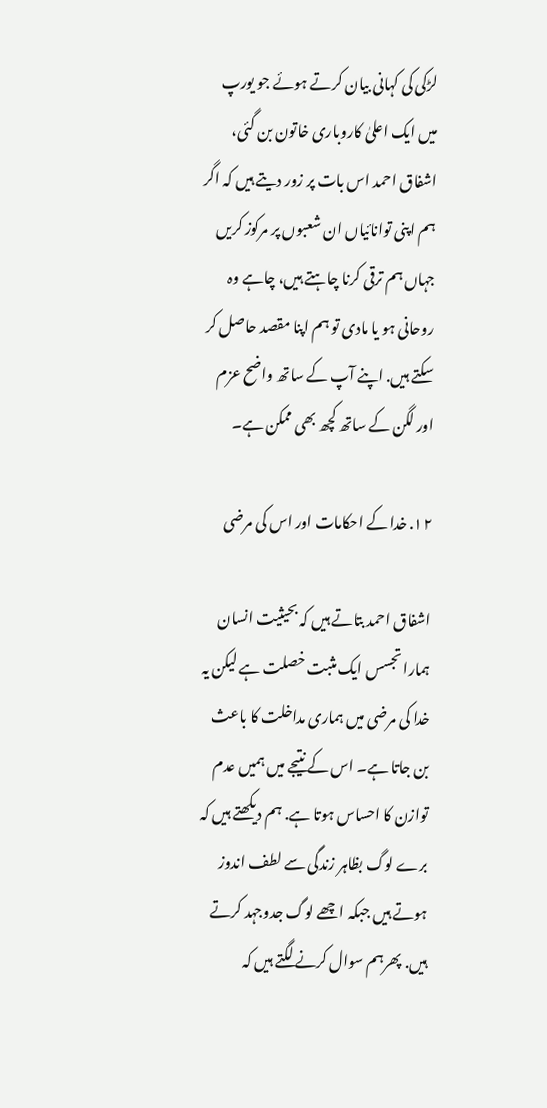لڑکی کی کہانی بیان کرتے ہوئے جو یورپ میں ایک اعلیٰ کاروباری خاتون بن گئی، اشفاق احمد اس بات پر زور دیتے ہیں کہ اگر ہم اپنی توانائیاں ان شعبوں پر مرکوز کریں جہاں ہم ترقی کرنا چاہتے ہیں، چاہے وہ روحانی ہو یا مادی تو ہم اپنا مقصد حاصل کر سکتے ہیں. اپنے آپ کے ساتھ واضح عزم اور لگن کے ساتھ کچھ بھی ممکن ہے۔

١٢. خدا کے احکامات اور اس کی مرضی

اشفاق احمد بتاتے ہیں کہ بحیثیت انسان ہمارا تجسس ایک مثبت خصلت ہے لیکن یہ خدا کی مرضی میں ہماری مداخلت کا باعث بن جاتا ہے۔ اس کے نتیجے میں ہمیں عدم توازن کا احساس ہوتا ہے. ہم دیکھتے ہیں کہ برے لوگ بظاہر زندگی سے لطف اندوز ہوتے ہیں جبکہ اچھے لوگ جدوجہد کرتے ہیں. پھرہم سوال کرنے لگتے ہیں کہ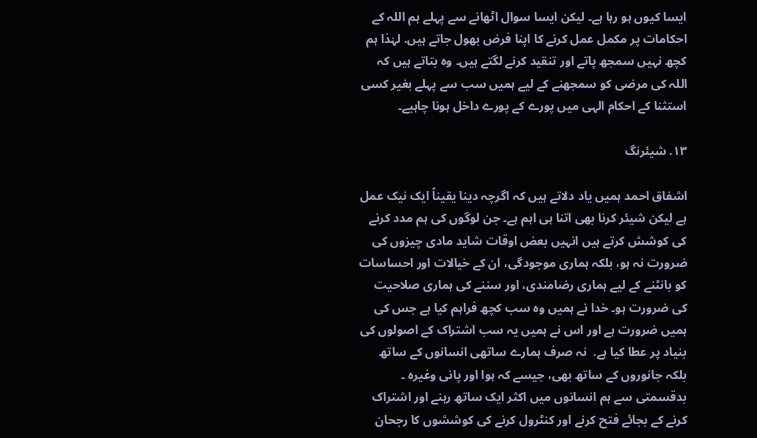ایسا کیوں ہو رہا ہے۔ لیکن ایسا سوال اٹھانے سے پہلے ہم اللہ کے احکامات پر مکمل عمل کرنے کا اپنا فرض بھول جاتے ہیں. لہٰذا ہم کچھ نہیں سمجھ پاتے اور تنقید کرنے لگتے ہیں۔ وہ بتاتے ہیں کہ اللہ کی مرضی کو سمجھنے کے لیے ہمیں سب سے پہلے بغیر کسی استثنا کے احکام الہی میں پورے کے پورے داخل ہونا چاہیے۔

١٣. شیئرنگ

اشفاق احمد ہمیں یاد دلاتے ہیں کہ اگرچہ دینا یقیناً ایک نیک عمل ہے لیکن شیئر کرنا بھی اتنا ہی اہم ہے۔ جن لوگوں کی ہم مدد کرنے کی کوشش کرتے ہیں انہیں بعض اوقات شاید مادی چیزوں کی ضرورت نہ ہو، بلکہ ہماری موجودگی، ان کے خیالات اور احساسات کو بانٹنے کے لیے ہماری رضامندی، اور سننے کی ہماری صلاحیت کی ضرورت ہو۔ خدا نے ہمیں وہ سب کچھ فراہم کیا ہے جس کی ہمیں ضرورت ہے اور اس نے ہمیں یہ سب اشتراک کے اصولوں کی بنیاد پر عطا کیا ہے.  نہ صرف ہمارے ساتھی انسانوں کے ساتھ بلکہ جانوروں کے ساتھ بھی، جیسے کہ ہوا اور پانی وغیرہ ۔ بدقسمتی سے ہم انسانوں میں اکثر ایک ساتھ رہنے اور اشتراک کرنے کے بجائے فتح کرنے اور کنٹرول کرنے کی کوششوں کا رجحان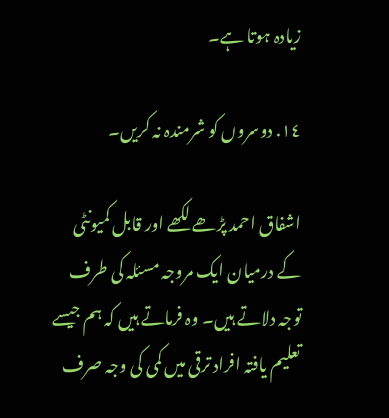زیادہ ہوتا ہے۔

١٤. دوسروں کو شرمندہ نہ کریں۔

اشفاق احمد پڑھے لکھے اور قابل کمیونٹی کے درمیان ایک مروجہ مسئلہ کی طرف توجہ دلاتے ہیں۔ وہ فرماتے ہیں کہ ہم جیسے تعلیم یافتہ افراد ترقی میں کمی کی وجہ صرف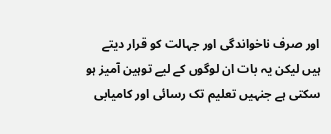اور صرف ناخواندگی اور جہالت کو قرار دیتے ہیں لیکن یہ بات ان لوگوں کے لیے توہین آمیز ہو سکتی ہے جنہیں تعلیم تک رسائی اور کامیابی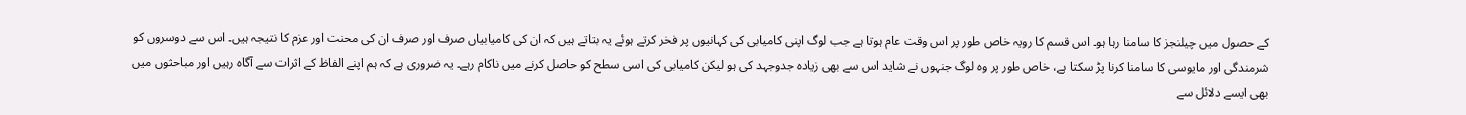کے حصول میں چیلنجز کا سامنا رہا ہو۔ اس قسم کا رویہ خاص طور پر اس وقت عام ہوتا ہے جب لوگ اپنی کامیابی کی کہانیوں پر فخر کرتے ہوئے یہ بتاتے ہیں کہ ان کی کامیابیاں صرف اور صرف ان کی محنت اور عزم کا نتیجہ ہیں۔ اس سے دوسروں کو شرمندگی اور مایوسی کا سامنا کرنا پڑ سکتا ہے، خاص طور پر وہ لوگ جنہوں نے شاید اس سے بھی زیادہ جدوجہد کی ہو لیکن کامیابی کی اسی سطح کو حاصل کرنے میں ناکام رہے۔ یہ ضروری ہے کہ ہم اپنے الفاظ کے اثرات سے آگاہ رہیں اور مباحثوں میں بھی ایسے دلائل سے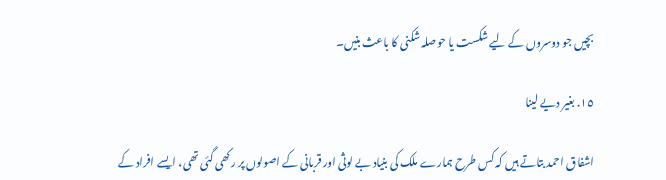بچیں جو دوسروں کے لیے شکست یا حوصلہ شکنی کا باعث بنیں۔

١٥. بغیر دیے لینا

اشفاق احمد بتاتے ہیں کہ کس طرح ہمارے ملک کی بنیاد بے لوثی اور قربانی کے اصولوں پر رکھی گئی تھی، ایسے افراد کے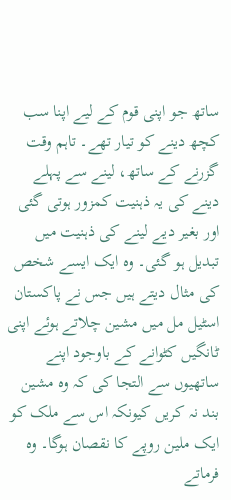ساتھ جو اپنی قوم کے لیے اپنا سب کچھ دینے کو تیار تھے۔ تاہم وقت گزرنے کے ساتھ، لینے سے پہلے دینے کی یہ ذہنیت کمزور ہوتی گئی اور بغیر دیے لینے کی ذہنیت میں تبدیل ہو گئی۔ وہ ایک ایسے شخص کی مثال دیتے ہیں جس نے پاکستان اسٹیل مل میں مشین چلاتے ہوئے اپنی ٹانگیں کٹوانے کے باوجود اپنے ساتھیوں سے التجا کی کہ وہ مشین بند نہ کریں کیونکہ اس سے ملک کو ایک ملین روپے کا نقصان ہوگا۔ وہ فرماتے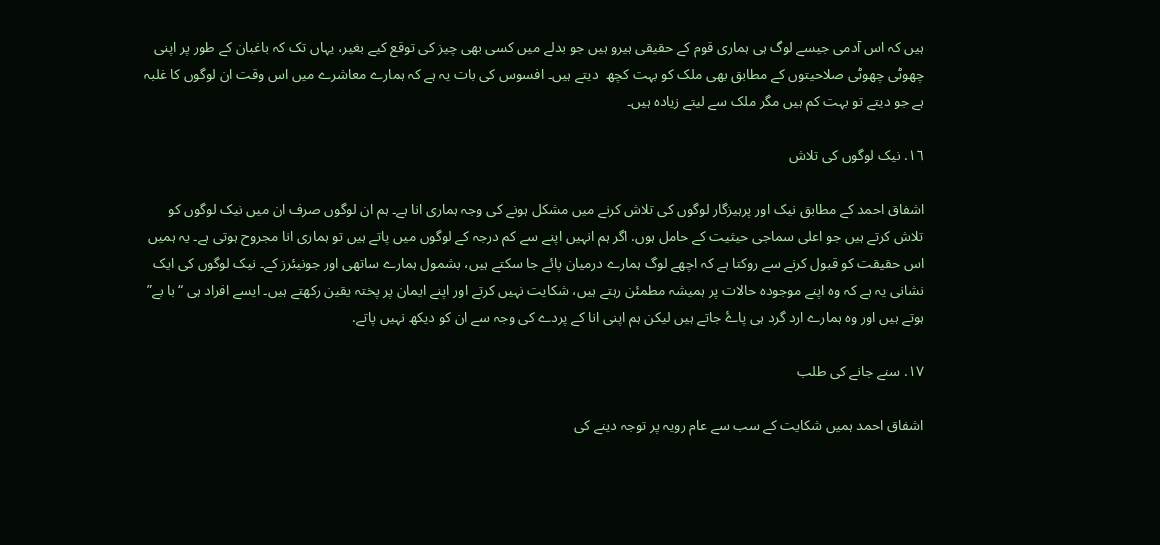ہیں کہ اس آدمی جیسے لوگ ہی ہماری قوم کے حقیقی ہیرو ہیں جو بدلے میں کسی بھی چیز کی توقع کیے بغیر، یہاں تک کہ باغبان کے طور پر اپنی چھوٹی چھوٹی صلاحیتوں کے مطابق بھی ملک کو بہت کچھ  دیتے ہیں۔ افسوس کی بات یہ ہے کہ ہمارے معاشرے میں اس وقت ان لوگوں کا غلبہ ہے جو دیتے تو بہت کم ہیں مگر ملک سے لیتے زیادہ ہیں۔

١٦. نیک لوگوں کی تلاش

اشفاق احمد کے مطابق نیک اور پرہیزگار لوگوں کی تلاش کرنے میں مشکل ہونے کی وجہ ہماری انا ہے۔ ہم ان لوگوں صرف ان میں نیک لوگوں کو تلاش کرتے ہیں جو اعلی سماجی حیثیت کے حامل ہوں. اگر ہم انہیں اپنے سے کم درجہ کے لوگوں میں پاتے ہیں تو ہماری انا مجروح ہوتی ہے۔ یہ ہمیں اس حقیقت کو قبول کرنے سے روکتا ہے کہ اچھے لوگ ہمارے درمیان پائے جا سکتے ہیں، بشمول ہمارے ساتھی اور جونیئرز کے۔ نیک لوگوں کی ایک نشانی یہ ہے کہ وہ اپنے موجودہ حالات پر ہمیشہ مطمئن رہتے ہیں، شکایت نہیں کرتے اور اپنے ایمان پر پختہ یقین رکھتے ہیں۔ ایسے افراد ہی “با بے” ہوتے ہیں اور وہ ہمارے ارد گرد ہی پاۓ جاتے ہیں لیکن ہم اپنی انا کے پردے کی وجہ سے ان کو دیکھ نہیں پاتے.

١٧. سنے جانے کی طلب

اشفاق احمد ہمیں شکایت کے سب سے عام رویہ پر توجہ دینے کی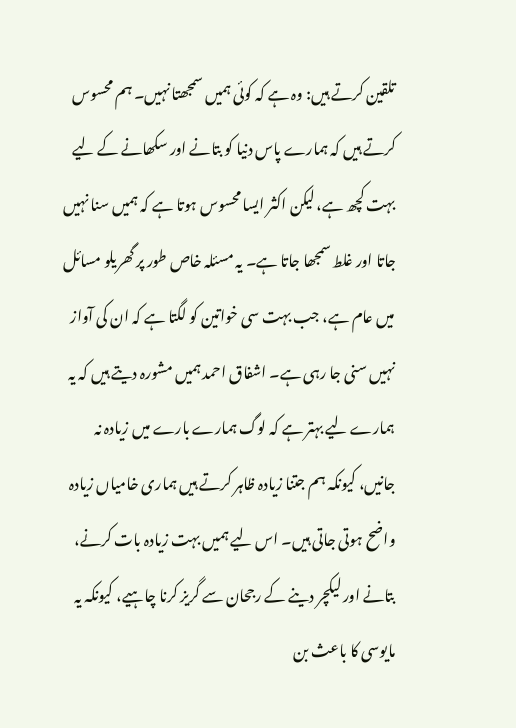تلقین کرتے ہیں: وہ ہے کہ کوئی ہمیں سمجھتا نہیں۔ ہم محسوس کرتے ہیں کہ ہمارے پاس دنیا کو بتانے اور سکھانے کے لیے بہت کچھ ہے، لیکن اکثر ایسا محسوس ہوتا ہے کہ ہمیں سنا نہیں جاتا اور غلط سمجھا جاتا ہے۔ یہ مسئلہ خاص طور پر گھریلو مسائل میں عام ہے، جب بہت سی خواتین کو لگتا ہے کہ ان کی آواز نہیں سنی جا رہی ہے۔ اشفاق احمد ہمیں مشورہ دیتے ہیں کہ یہ ہمارے لیے بہتر ہے کہ لوگ ہمارے بارے میں زیادہ نہ جانیں، کیونکہ ہم جتنا زیادہ ظاہر کرتے ہیں ہماری خامیاں زیادہ واضح ہوتی جاتی ہیں۔ اس لیے ہمیں بہت زیادہ بات کرنے، بتانے اور لیکچر دینے کے رجحان سے گریز کرنا چاہیے، کیونکہ یہ مایوسی کا باعث بن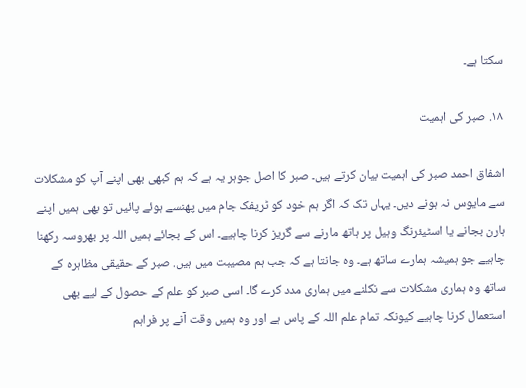سکتا ہے۔

١٨. صبر کی اہمیت

اشفاق احمد صبر کی اہمیت بیان کرتے ہیں۔ صبر کا اصل جوہر یہ ہے کہ ہم کبھی بھی اپنے آپ کو مشکلات سے مایوس نہ ہونے دیں۔ یہاں تک کہ اگر ہم خود کو ٹریفک جام میں پھنسے ہوئے پائیں تو بھی ہمیں اپنے ہارن بجانے یا اسٹیئرنگ وہیل پر ہاتھ مارنے سے گریز کرنا چاہیے۔ اس کے بجائے ہمیں اللہ پر بھروسہ رکھنا چاہیے جو ہمیشہ ہمارے ساتھ ہے۔ وہ جانتا ہے کہ جب ہم مصیبت میں ہیں. صبر کے حقیقی مظاہرہ کے ساتھ وہ ہماری مشکلات سے نکلنے میں ہماری مدد کرے گا۔ اسی صبر کو علم کے حصول کے لیے بھی استعمال کرنا چاہیے کیونکہ تمام علم اللہ کے پاس ہے اور وہ ہمیں وقت آنے پر فراہم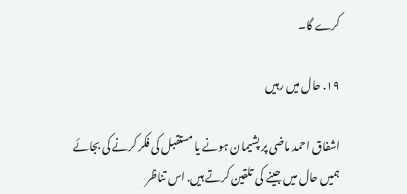کرے گا۔

١٩. حال میں رہیں

اشفاق احمد ماضی پر پشیمان ہونے یا مستقبل کی فکر کرنے کی بجائے ہمیں حال میں جینے کی تلقین کرتے ہیں. اس تناظر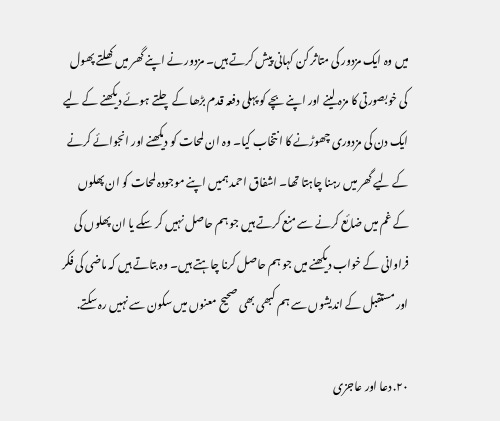میں وہ ایک مزدور کی متاثر کن کہانی پیش کرتے ہیں۔ مزدور نے اپنے گھر میں کھلتے پھول کی خوبصورتی کا مزہ لینے اور اپنے بچے کو پہلی دفعہ قدم بڑھا کے چلتے ہوئے دیکھنے کے لیے ایک دن کی مزدوری چھوڑنے کا انتخاب کیا۔ وہ ان لمحات کو دیکھنے اور انجوائے کرنے کے لیے گھر میں رہنا چاہتا تھا۔ اشفاق احمد ہمیں اپنے موجودہ لمحات کو ان پھلوں کے غم میں ضائع کرنے سے منع کرتے ہیں جو ہم حاصل نہیں کر سکے یا ان پھلوں کی فراوانی کے خواب دیکھنے میں جو ہم حاصل کرنا چاہتے ہیں۔ وہ بتاتے ہیں کہ ماضی کی فکر اور مستقبل کے اندیشوں سے ہم کبھی بھی صحیح معنوں میں سکون سے نہیں رہ سکتے.

٢٠. دعا اور عاجزی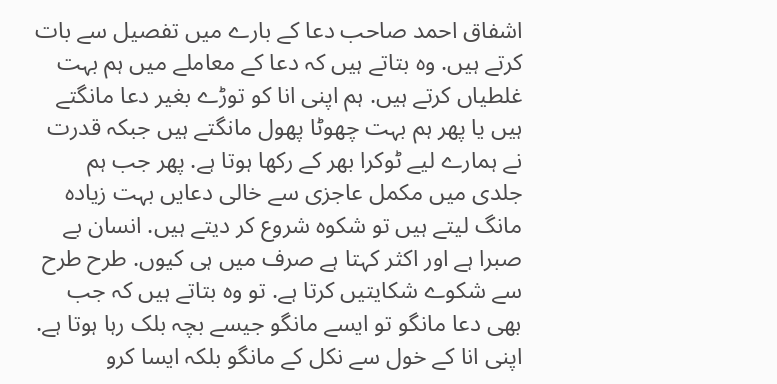اشفاق احمد صاحب دعا کے بارے میں تفصیل سے بات کرتے ہیں. وہ بتاتے ہیں کہ دعا کے معاملے میں ہم بہت غلطیاں کرتے ہیں. ہم اپنی انا کو توڑے بغیر دعا مانگتے ہیں یا پھر ہم بہت چھوٹا پھول مانگتے ہیں جبکہ قدرت نے ہمارے لیے ٹوکرا بھر کے رکھا ہوتا ہے. پھر جب ہم جلدی میں مکمل عاجزی سے خالی دعایں بہت زیادہ مانگ لیتے ہیں تو شکوہ شروع کر دیتے ہیں. انسان بے صبرا ہے اور اکثر کہتا ہے صرف میں ہی کیوں. طرح طرح سے شکوے شکایتیں کرتا ہے. تو وہ بتاتے ہیں کہ جب بھی دعا مانگو تو ایسے مانگو جیسے بچہ بلک رہا ہوتا ہے. اپنی انا کے خول سے نکل کے مانگو بلکہ ایسا کرو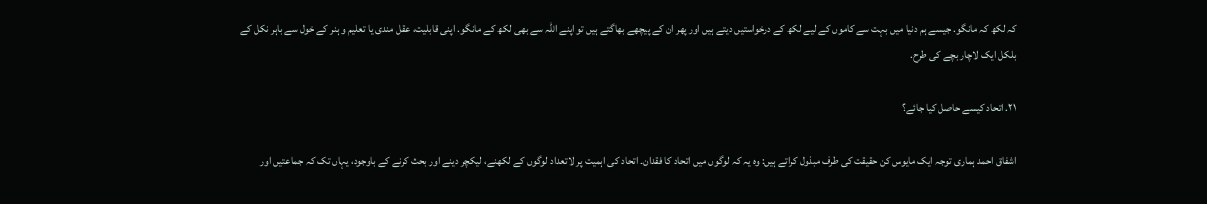کہ لکھ کہ مانگو. جیسے ہم دنیا میں بہت سے کاموں کے لیے لکھ کے درخواستیں دیتے ہیں اور پھر ان کے پیچھے بھاگتے ہیں تو اپنے اللہ سے بھی لکھ کے مانگو. اپنی قابلیت، عقل مندی یا تعلیم و ہنر کے خول سے باہر نکل کے بلکل ایک لاچار بچے کی طرح.

٢١. اتحاد کیسے حاصل کیا جائے؟

اشفاق احمد ہماری توجہ ایک مایوس کن حقیقت کی طرف مبذول کراتے ہیں: وہ یہ کہ لوگوں میں اتحاد کا فقدان۔ اتحاد کی اہمیت پر لاتعداد لوگوں کے لکھنے، لیکچر دینے اور بحث کرنے کے باوجود، یہاں تک کہ جماعتیں اور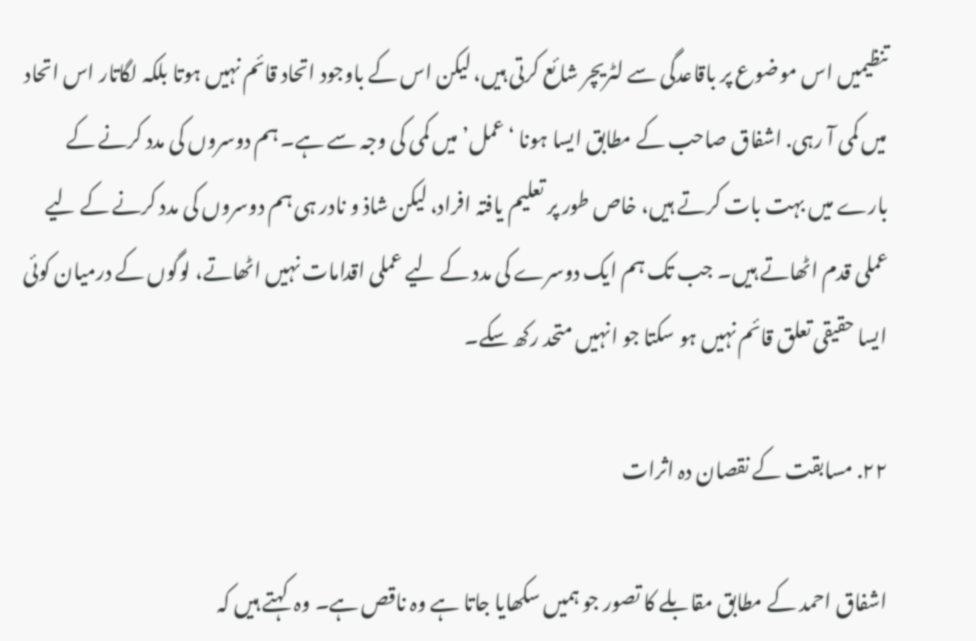تنظیمیں اس موضوع پر باقاعدگی سے لٹریچر شائع کرتی ہیں، لیکن اس کے باوجود اتحاد قائم نہیں ہوتا بلکہ لگاتار اس اتحاد میں کمی آ رہی. اشفاق صاحب کے مطابق ایسا ہونا ‘عمل’ میں کمی کی وجہ سے ہے۔ ہم دوسروں کی مدد کرنے کے بارے میں بہت بات کرتے ہیں، خاص طور پر تعلیم یافتہ افراد، لیکن شاذ و نادر ہی ہم دوسروں کی مدد کرنے کے لیے عملی قدم اٹھاتے ہیں۔ جب تک ہم ایک دوسرے کی مدد کے لیے عملی اقدامات نہیں اٹھاتے، لوگوں کے درمیان کوئی ایسا حقیقی تعلق قائم نہیں ہو سکتا جو انہیں متحد رکھ سکے۔

٢٢. مسابقت کے نقصان دہ اثرات

اشفاق احمد کے مطابق مقابلے کا تصور جو ہمیں سکھایا جاتا ہے وہ ناقص ہے۔ وہ  کہتے ہیں کہ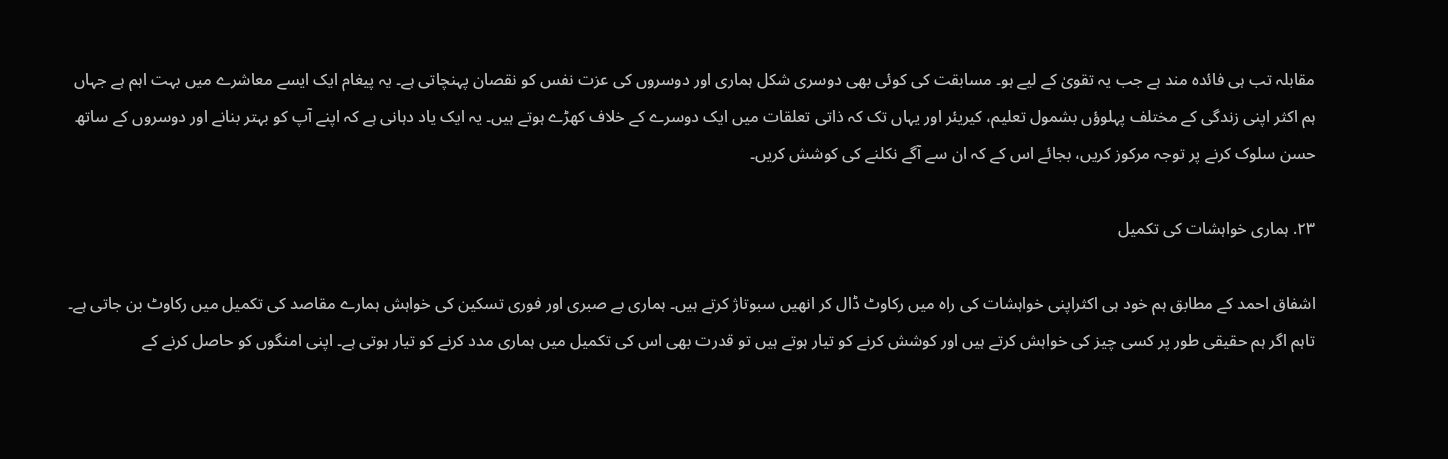مقابلہ تب ہی فائدہ مند ہے جب یہ تقویٰ کے لیے ہو۔ مسابقت کی کوئی بھی دوسری شکل ہماری اور دوسروں کی عزت نفس کو نقصان پہنچاتی ہے۔ یہ پیغام ایک ایسے معاشرے میں بہت اہم ہے جہاں ہم اکثر اپنی زندگی کے مختلف پہلوؤں بشمول تعلیم، کیریئر اور یہاں تک کہ ذاتی تعلقات میں ایک دوسرے کے خلاف کھڑے ہوتے ہیں۔ یہ ایک یاد دہانی ہے کہ اپنے آپ کو بہتر بنانے اور دوسروں کے ساتھ حسن سلوک کرنے پر توجہ مرکوز کریں، بجائے اس کے کہ ان سے آگے نکلنے کی کوشش کریں۔

٢٣. ہماری خواہشات کی تکمیل

اشفاق احمد کے مطابق ہم خود ہی اکثراپنی خواہشات کی راہ میں رکاوٹ ڈال کر انھیں سبوتاژ کرتے ہیں۔ ہماری بے صبری اور فوری تسکین کی خواہش ہمارے مقاصد کی تکمیل میں رکاوٹ بن جاتی ہے۔ تاہم اگر ہم حقیقی طور پر کسی چیز کی خواہش کرتے ہیں اور کوشش کرنے کو تیار ہوتے ہیں تو قدرت بھی اس کی تکمیل میں ہماری مدد کرنے کو تیار ہوتی ہے۔ اپنی امنگوں کو حاصل کرنے کے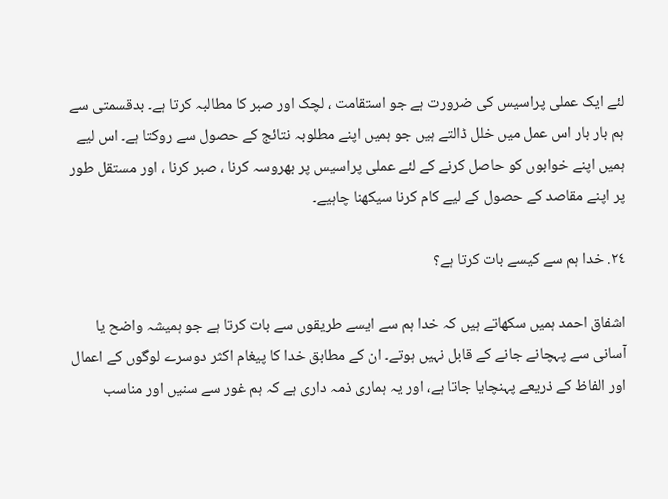لئے ایک عملی پراسیس کی ضرورت ہے جو استقامت ، لچک اور صبر کا مطالبہ کرتا ہے۔ بدقسمتی سے ہم بار بار اس عمل میں خلل ڈالتے ہیں جو ہمیں اپنے مطلوبہ نتائج کے حصول سے روکتا ہے۔ اس لیے ہمیں اپنے خوابوں کو حاصل کرنے کے لئے عملی پراسیس پر بھروسہ کرنا ، صبر کرنا ، اور مستقل طور پر اپنے مقاصد کے حصول کے لیے کام کرنا سیکھنا چاہیے۔

٢٤. خدا ہم سے کیسے بات کرتا ہے؟

اشفاق احمد ہمیں سکھاتے ہیں کہ خدا ہم سے ایسے طریقوں سے بات کرتا ہے جو ہمیشہ واضح یا آسانی سے پہچانے جانے کے قابل نہیں ہوتے۔ ان کے مطابق خدا کا پیغام اکثر دوسرے لوگوں کے اعمال اور الفاظ کے ذریعے پہنچایا جاتا ہے، اور یہ ہماری ذمہ داری ہے کہ ہم غور سے سنیں اور مناسب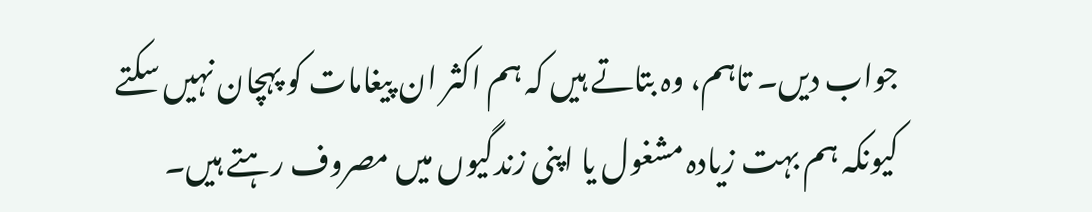جواب دیں۔ تاہم، وہ بتاتے ہیں کہ ہم اکثر ان پیغامات کو پہچان نہیں سکتے کیونکہ ہم بہت زیادہ مشغول یا اپنی زندگیوں میں مصروف رہتے ہیں۔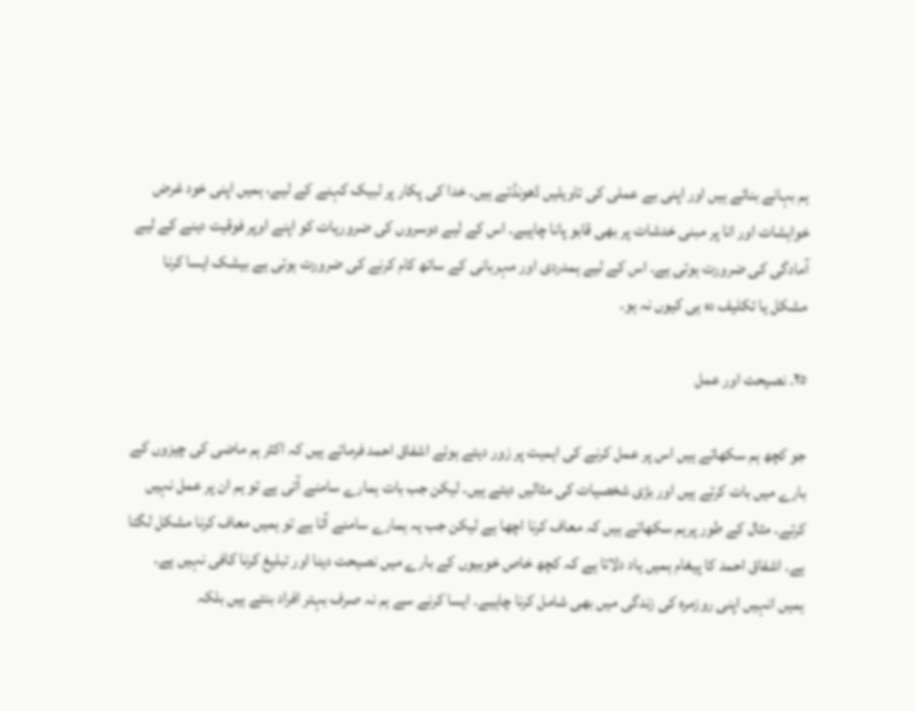ہم بہانے بناتے ہیں اور اپنی بے عملی کی تاویلیں ڈھونڈتے ہیں. خدا کی پکار پر لبیک کہنے کے لیے، ہمیں اپنی خود غرض خواہشات اور انا پر مبنی خدشات پر بھی قابو پانا چاہیے۔ اس کے لیے دوسروں کی ضروریات کو اپنے اوپر فوقیت دینے کے لیے آمادگی کی ضرورت ہوتی ہے. اس کے لیے ہمدردی اور مہربانی کے ساتھ کام کرنے کی ضرورت ہوتی ہے بیشک ایسا کرنا مشکل یا تکلیف دہ ہی کیوں نہ ہو۔

٢٥. نصیحت اور عمل

جو کچھ ہم سکھاتے ہیں اس پر عمل کرنے کی اہمیت پر زور دیتے ہوئے اشفاق احمد فرماتے ہیں کہ اکثر ہم ماضی کی چیزوں کے بارے میں بات کرتے ہیں اور بڑی شخصیات کی مثالیں دیتے ہیں. لیکن جب بات ہمارے سامنے آتی ہے تو ہم ان پر عمل نہیں کرتے۔ مثال کے طور پرہم سکھاتے ہیں کہ معاف کرنا اچھا ہے لیکن جب یہ ہمارے سامنے آتا ہے تو ہمیں معاف کرنا مشکل لگتا ہے۔ اشفاق احمد کا پیغام ہمیں یاد دلاتا ہے کہ کچھ خاص خوبیوں کے بارے میں نصیحت دینا اور تبلیغ کرنا کافی نہیں ہے۔ ہمیں انہیں اپنی روزمرہ کی زندگی میں بھی شامل کرنا چاہیے۔ ایسا کرنے سے ہم نہ صرف بہتر افراد بنتے ہیں بلکہ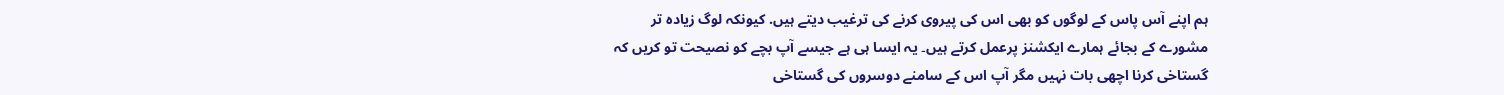ہم اپنے آس پاس کے لوگوں کو بھی اس کی پیروی کرنے کی ترغیب دیتے ہیں. کیونکہ لوگ زیادہ تر مشورے کے بجائے ہمارے ایکشنز پرعمل کرتے ہیں۔ یہ ایسا ہی ہے جیسے آپ بچے کو نصیحت تو کریں کہ گستاخی کرنا اچھی بات نہیں مگر آپ اس کے سامنے دوسروں کی گستاخی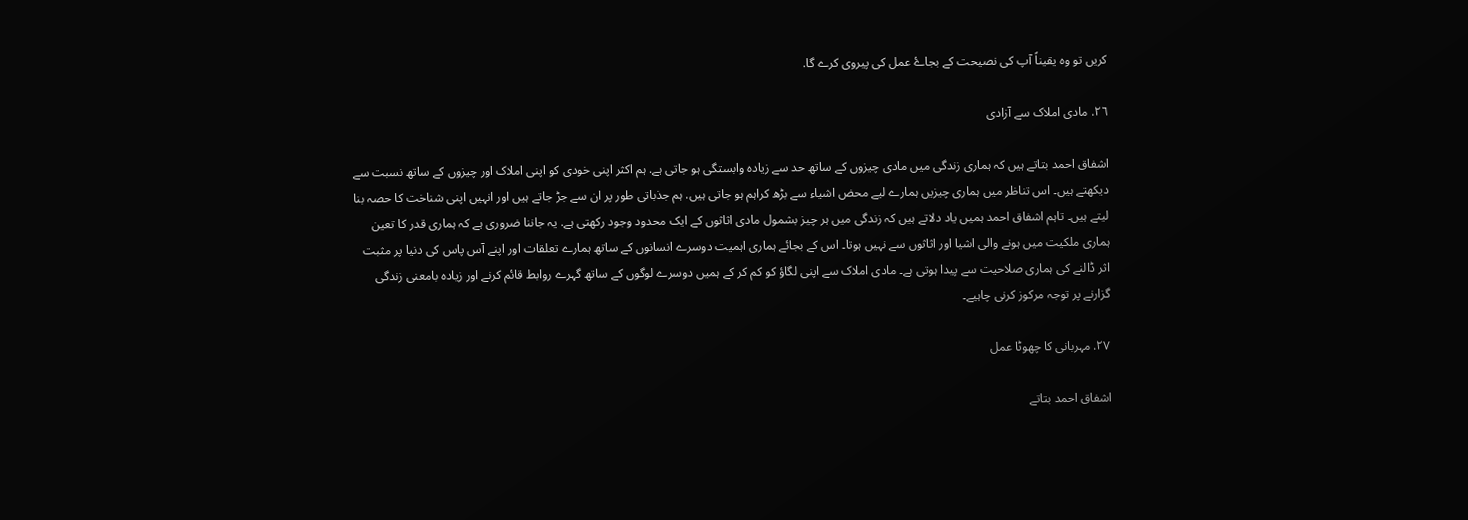کریں تو وہ یقیناً آپ کی نصیحت کے بجاۓ عمل کی پیروی کرے گا.

٢٦. مادی املاک سے آزادی

اشفاق احمد بتاتے ہیں کہ ہماری زندگی میں مادی چیزوں کے ساتھ حد سے زیادہ وابستگی ہو جاتی ہے. ہم اکثر اپنی خودی کو اپنی املاک اور چیزوں کے ساتھ نسبت سے دیکھتے ہیں۔ اس تناظر میں ہماری چیزیں ہمارے لیے محض اشیاء سے بڑھ کراہم ہو جاتی ہیں. ہم جذباتی طور پر ان سے جڑ جاتے ہیں اور انہیں اپنی شناخت کا حصہ بنا لیتے ہیں۔ تاہم اشفاق احمد ہمیں یاد دلاتے ہیں کہ زندگی میں ہر چیز بشمول مادی اثاثوں کے ایک محدود وجود رکھتی ہے. یہ جاننا ضروری ہے کہ ہماری قدر کا تعین ہماری ملکیت میں ہونے والی اشیا اور اثاثوں سے نہیں ہوتا۔ اس کے بجائے ہماری اہمیت دوسرے انسانوں کے ساتھ ہمارے تعلقات اور اپنے آس پاس کی دنیا پر مثبت اثر ڈالنے کی ہماری صلاحیت سے پیدا ہوتی ہے۔ مادی املاک سے اپنی لگاؤ کو کم کر کے ہمیں دوسرے لوگوں کے ساتھ گہرے روابط قائم کرنے اور زیادہ بامعنی زندگی گزارنے پر توجہ مرکوز کرنی چاہیے۔

٢٧. مہربانی کا چھوٹا عمل

اشفاق احمد بتاتے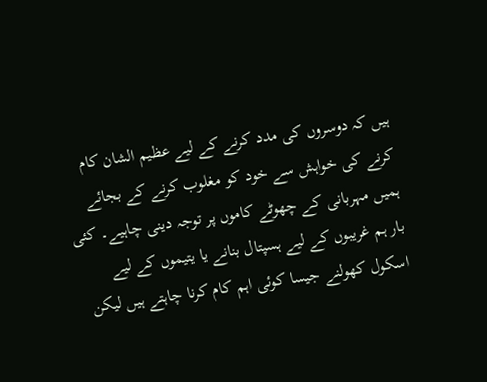ہیں کہ دوسروں کی مدد کرنے کے لیے عظیم الشان کام کرنے کی خواہش سے خود کو مغلوب کرنے کے بجائے ہمیں مہربانی کے چھوٹے کاموں پر توجہ دینی چاہیے۔ کئی بار ہم غریبوں کے لیے ہسپتال بنانے یا یتیموں کے لیے اسکول کھولنے جیسا کوئی اہم کام کرنا چاہتے ہیں لیکن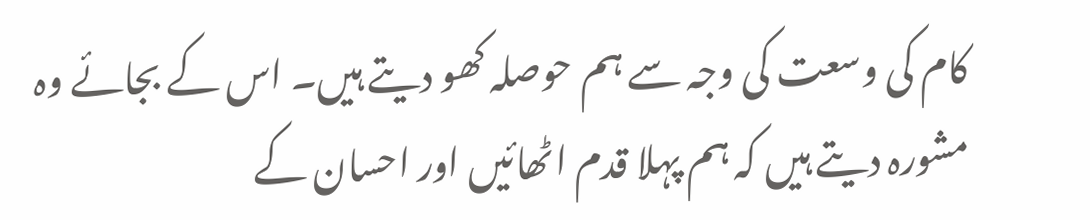کام کی وسعت کی وجہ سے ہم حوصلہ کھو دیتے ہیں۔ اس کے بجائے وہ مشورہ دیتے ہیں کہ ہم پہلا قدم اٹھائیں اور احسان کے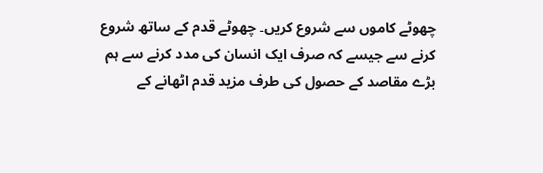چھوٹے کاموں سے شروع کریں۔ چھوٹے قدم کے ساتھ شروع کرنے سے جیسے کہ صرف ایک انسان کی مدد کرنے سے ہم بڑے مقاصد کے حصول کی طرف مزید قدم اٹھانے کے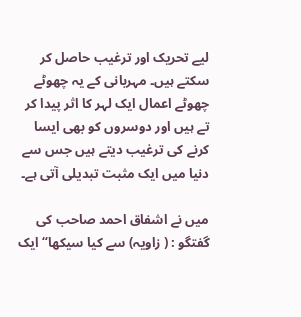لیے تحریک اور ترغیب حاصل کر سکتے ہیں۔ مہربانی کے یہ چھوٹے چھوٹے اعمال ایک لہر کا اثر پیدا کر تے ہیں اور دوسروں کو بھی ایسا کرنے کی ترغیب دیتے ہیں جس سے دنیا میں ایک مثبت تبدیلی آتی ہے۔

میں نے اشفاق احمد صاحب کی گفتگو : ( زاویہ) سے کیا سیکھا“ ایک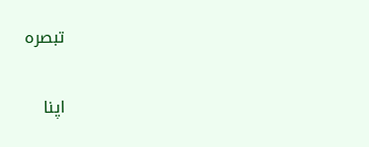تبصرہ

اپنا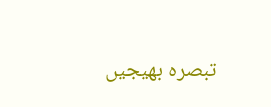تبصرہ بھیجیں